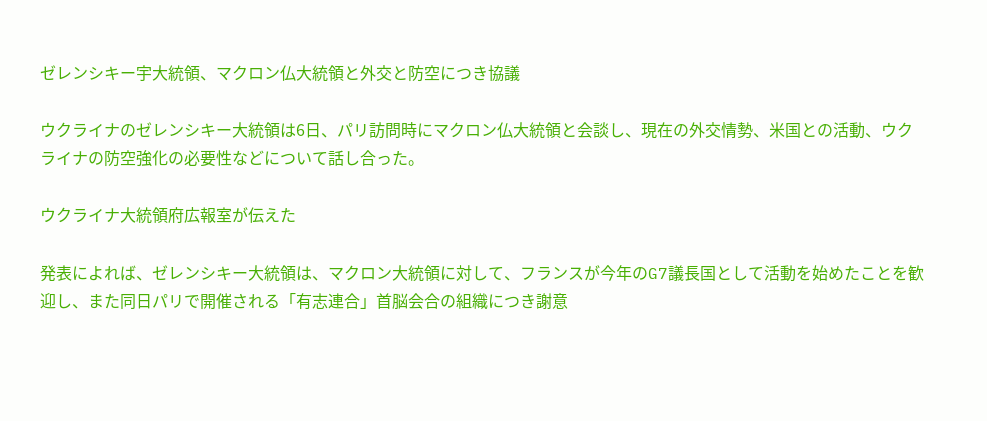ゼレンシキー宇大統領、マクロン仏大統領と外交と防空につき協議

ウクライナのゼレンシキー大統領は6日、パリ訪問時にマクロン仏大統領と会談し、現在の外交情勢、米国との活動、ウクライナの防空強化の必要性などについて話し合った。

ウクライナ大統領府広報室が伝えた

発表によれば、ゼレンシキー大統領は、マクロン大統領に対して、フランスが今年のG7議長国として活動を始めたことを歓迎し、また同日パリで開催される「有志連合」首脳会合の組織につき謝意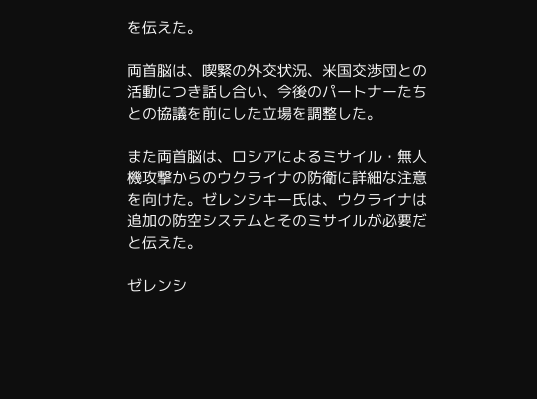を伝えた。

両首脳は、喫緊の外交状況、米国交渉団との活動につき話し合い、今後のパートナーたちとの協議を前にした立場を調整した。

また両首脳は、ロシアによるミサイル・無人機攻撃からのウクライナの防衛に詳細な注意を向けた。ゼレンシキー氏は、ウクライナは追加の防空システムとそのミサイルが必要だと伝えた。

ゼレンシ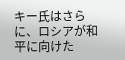キー氏はさらに、ロシアが和平に向けた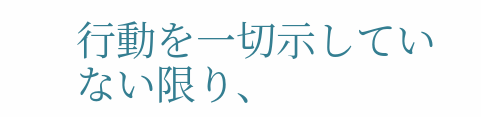行動を一切示していない限り、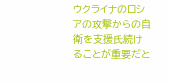ウクライナのロシアの攻撃からの自衛を支援氏続けることが重要だと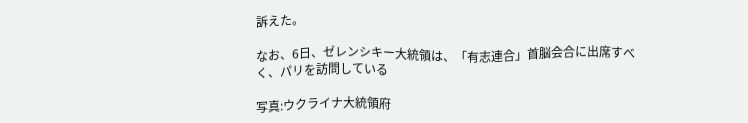訴えた。

なお、6日、ゼレンシキー大統領は、「有志連合」首脳会合に出席すべく、パリを訪問している

写真:ウクライナ大統領府